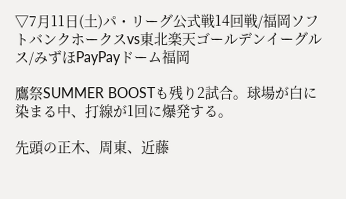▽7月11日(土)パ・リーグ公式戦14回戦/福岡ソフトバンクホークスvs東北楽天ゴールデンイーグルス/みずほPayPayドーム福岡

鷹祭SUMMER BOOSTも残り2試合。球場が白に染まる中、打線が1回に爆発する。

先頭の正木、周東、近藤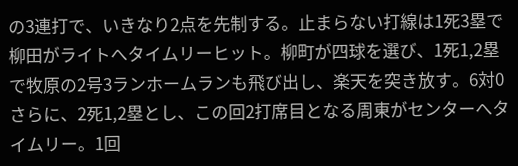の3連打で、いきなり2点を先制する。止まらない打線は1死3塁で柳田がライトへタイムリーヒット。柳町が四球を選び、1死1,2塁で牧原の2号3ランホームランも飛び出し、楽天を突き放す。6対0さらに、2死1,2塁とし、この回2打席目となる周東がセンターへタイムリー。1回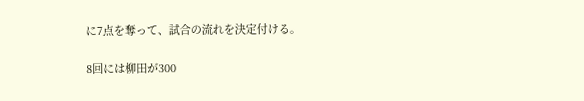に7点を奪って、試合の流れを決定付ける。

8回には柳田が300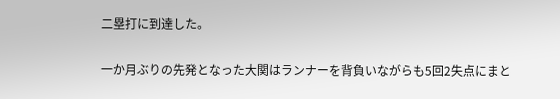二塁打に到達した。

一か月ぶりの先発となった大関はランナーを背負いながらも5回2失点にまと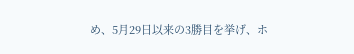め、5月29日以来の3勝目を挙げ、ホ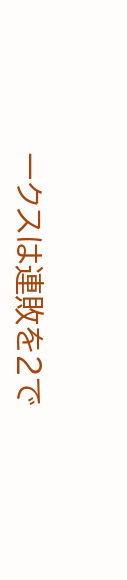ークスは連敗を2で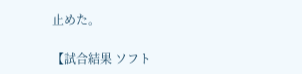止めた。

【試合結果 ソフト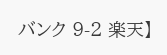バンク 9-2 楽天】